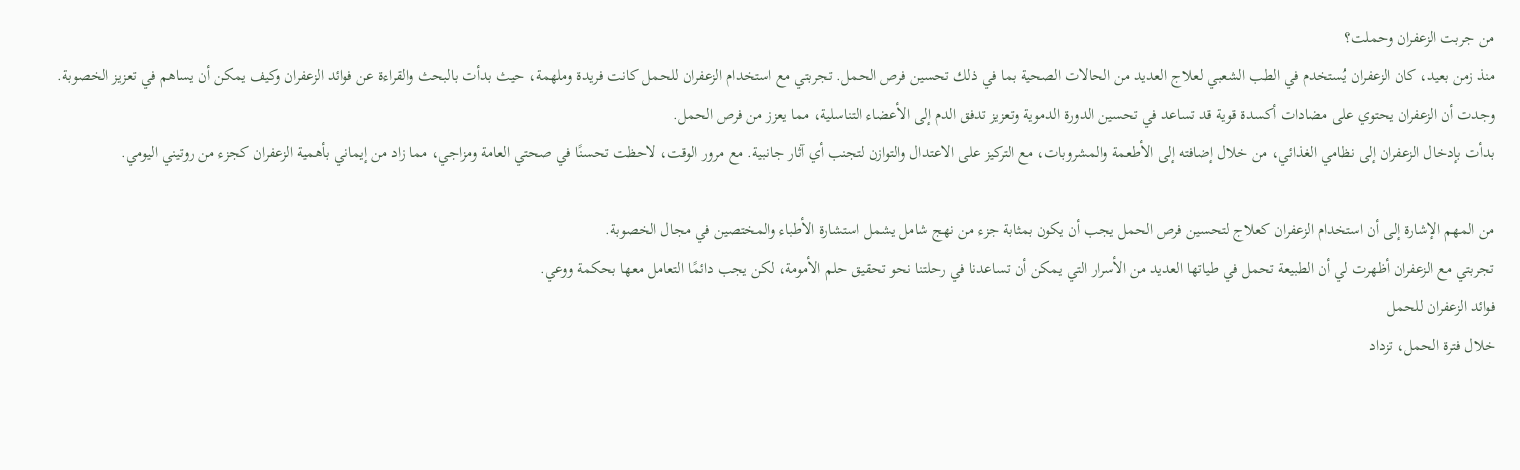من جربت الزعفران وحملت؟
منذ زمن بعيد، كان الزعفران يُستخدم في الطب الشعبي لعلاج العديد من الحالات الصحية بما في ذلك تحسين فرص الحمل. تجربتي مع استخدام الزعفران للحمل كانت فريدة وملهمة، حيث بدأت بالبحث والقراءة عن فوائد الزعفران وكيف يمكن أن يساهم في تعزيز الخصوبة.
وجدت أن الزعفران يحتوي على مضادات أكسدة قوية قد تساعد في تحسين الدورة الدموية وتعزيز تدفق الدم إلى الأعضاء التناسلية، مما يعزز من فرص الحمل.
بدأت بإدخال الزعفران إلى نظامي الغذائي، من خلال إضافته إلى الأطعمة والمشروبات، مع التركيز على الاعتدال والتوازن لتجنب أي آثار جانبية. مع مرور الوقت، لاحظت تحسنًا في صحتي العامة ومزاجي، مما زاد من إيماني بأهمية الزعفران كجزء من روتيني اليومي.

من المهم الإشارة إلى أن استخدام الزعفران كعلاج لتحسين فرص الحمل يجب أن يكون بمثابة جزء من نهج شامل يشمل استشارة الأطباء والمختصين في مجال الخصوبة.
تجربتي مع الزعفران أظهرت لي أن الطبيعة تحمل في طياتها العديد من الأسرار التي يمكن أن تساعدنا في رحلتنا نحو تحقيق حلم الأمومة، لكن يجب دائمًا التعامل معها بحكمة ووعي.
فوائد الزعفران للحمل
خلال فترة الحمل، تزداد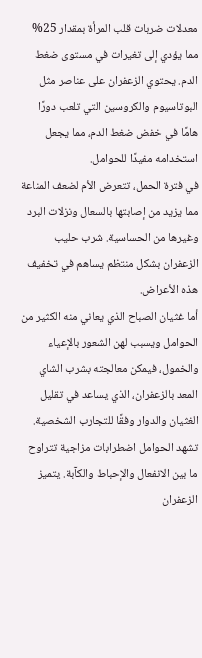معدلات ضربات قلب المرأة بمقدار 25% مما يؤدي إلى تغيرات في مستوى ضغط الدم. يحتوي الزعفران على عناصر مثل البوتاسيوم والكروسين التي تلعب دورًا هامًا في خفض ضغط الدم، مما يجعل استخدامه مفيدًا للحوامل.
في فترة الحمل، تتعرض الأم لضعف المناعة مما يزيد من إصابتها بالسعال ونزلات البرد وغيرها من الحساسية. شرب حليب الزعفران بشكل منتظم يساهم في تخفيف هذه الأعراض.
أما غثيان الصباح الذي يعاني منه الكثير من الحوامل ويسبب لهن الشعور بالإعياء والخمول، فيمكن معالجته بشرب الشاي المعد بالزعفران، الذي يساعد في تقليل الغثيان والدوار وفقًا للتجارب الشخصية.
تشهد الحوامل اضطرابات مزاجية تتراوح ما بين الانفعال والإحباط والكآبة. يتميز الزعفران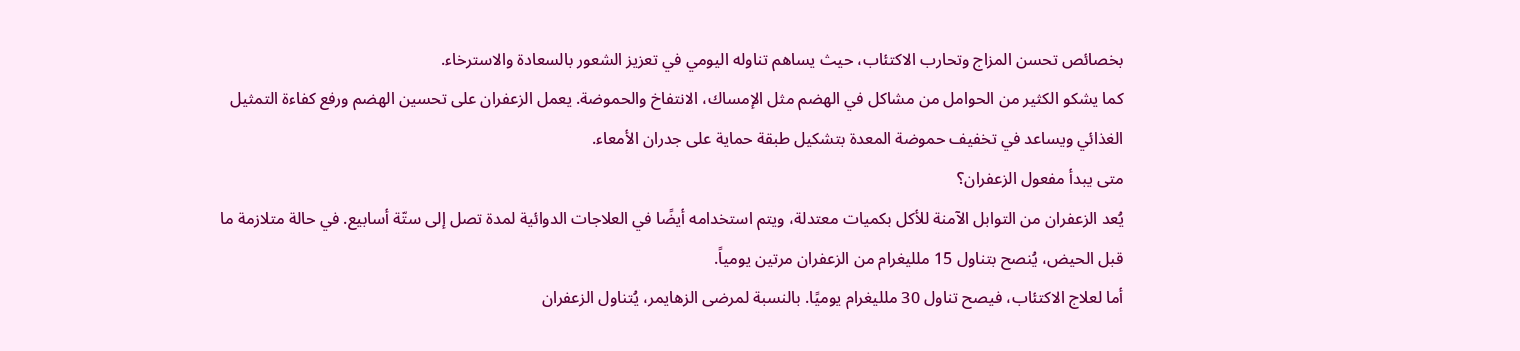بخصائص تحسن المزاج وتحارب الاكتئاب، حيث يساهم تناوله اليومي في تعزيز الشعور بالسعادة والاسترخاء.
كما يشكو الكثير من الحوامل من مشاكل في الهضم مثل الإمساك، الانتفاخ والحموضة. يعمل الزعفران على تحسين الهضم ورفع كفاءة التمثيل الغذائي ويساعد في تخفيف حموضة المعدة بتشكيل طبقة حماية على جدران الأمعاء.
متى يبدأ مفعول الزعفران؟
يُعد الزعفران من التوابل الآمنة للأكل بكميات معتدلة، ويتم استخدامه أيضًا في العلاجات الدوائية لمدة تصل إلى ستّة أسابيع. في حالة متلازمة ما قبل الحيض، يُنصح بتناول 15 ملليغرام من الزعفران مرتين يومياً.
أما لعلاج الاكتئاب، فيصح تناول 30 ملليغرام يوميًا. بالنسبة لمرضى الزهايمر، يُتناول الزعفران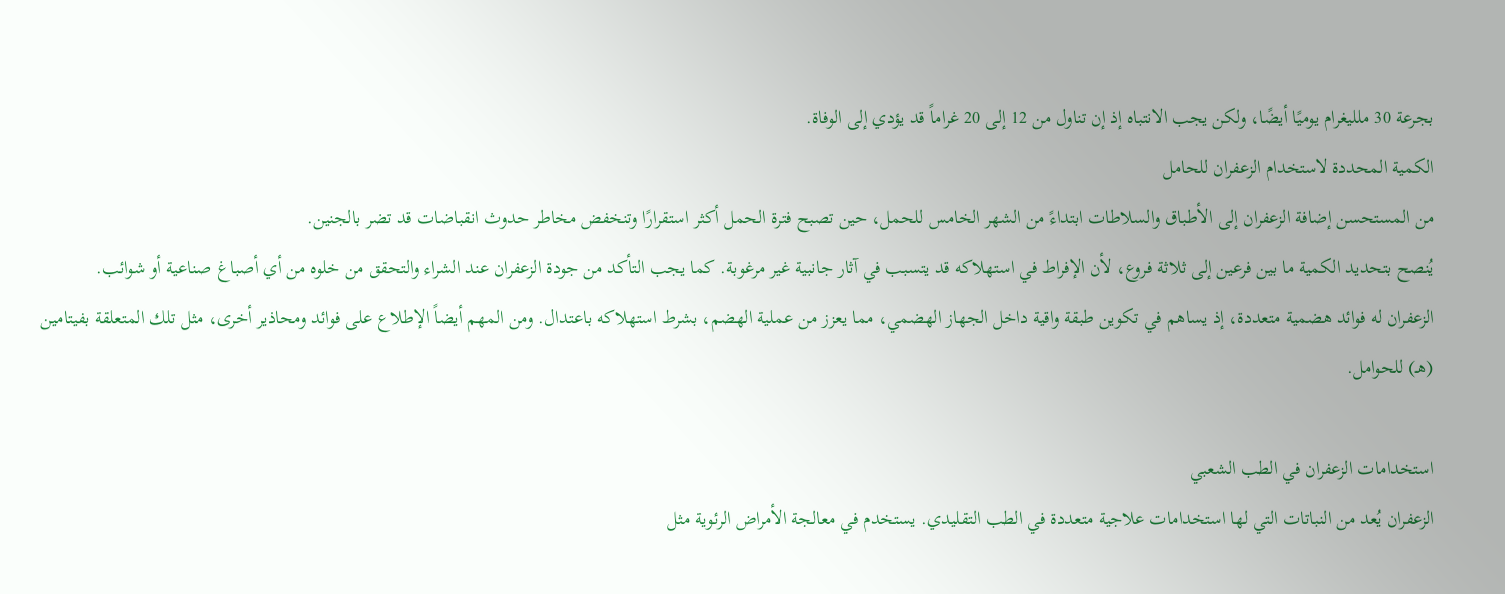بجرعة 30 ملليغرام يوميًا أيضًا، ولكن يجب الانتباه إذ إن تناول من 12 إلى 20 غراماً قد يؤدي إلى الوفاة.
الكمية المحددة لاستخدام الزعفران للحامل
من المستحسن إضافة الزعفران إلى الأطباق والسلاطات ابتداءً من الشهر الخامس للحمل، حين تصبح فترة الحمل أكثر استقرارًا وتنخفض مخاطر حدوث انقباضات قد تضر بالجنين.
يُنصح بتحديد الكمية ما بين فرعين إلى ثلاثة فروع، لأن الإفراط في استهلاكه قد يتسبب في آثار جانبية غير مرغوبة. كما يجب التأكد من جودة الزعفران عند الشراء والتحقق من خلوه من أي أصباغ صناعية أو شوائب.
الزعفران له فوائد هضمية متعددة، إذ يساهم في تكوين طبقة واقية داخل الجهاز الهضمي، مما يعزز من عملية الهضم، بشرط استهلاكه باعتدال. ومن المهم أيضاً الإطلاع على فوائد ومحاذير أخرى، مثل تلك المتعلقة بفيتامين (هـ) للحوامل.

استخدامات الزعفران في الطب الشعبي
الزعفران يُعد من النباتات التي لها استخدامات علاجية متعددة في الطب التقليدي. يستخدم في معالجة الأمراض الرئوية مثل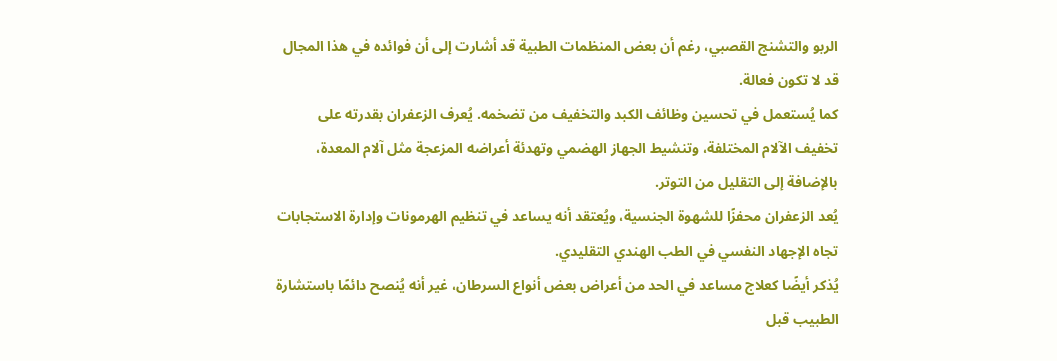الربو والتشنج القصبي، رغم أن بعض المنظمات الطبية قد أشارت إلى أن فوائده في هذا المجال قد لا تكون فعالة.
كما يُستعمل في تحسين وظائف الكبد والتخفيف من تضخمه. يُعرف الزعفران بقدرته على تخفيف الآلام المختلفة، وتنشيط الجهاز الهضمي وتهدئة أعراضه المزعجة مثل آلام المعدة، بالإضافة إلى التقليل من التوتر.
يُعد الزعفران محفزًا للشهوة الجنسية، ويُعتقد أنه يساعد في تنظيم الهرمونات وإدارة الاستجابات تجاه الإجهاد النفسي في الطب الهندي التقليدي.
يُذكر أيضًا كعلاج مساعد في الحد من أعراض بعض أنواع السرطان، غير أنه يُنصح دائمًا باستشارة الطبيب قبل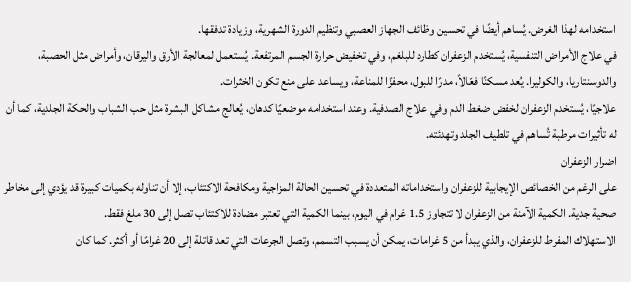استخدامه لهذا الغرض. يُساهم أيضًا في تحسين وظائف الجهاز العصبي وتنظيم الدورة الشهرية، وزيادة تدفقها.
في علاج الأمراض التنفسية، يُستخدم الزعفران كطارد للبلغم، وفي تخفيض حرارة الجسم المرتفعة. يُستعمل لمعالجة الأرق واليرقان، وأمراض مثل الحصبة، والدوسنتاريا، والكوليرا. يُعد مسكنًا فعّالاً، مدرًا للبول، محفزًا للمناعة، ويساعد على منع تكون الخثرات.
علاجيًا، يُستخدم الزعفران لخفض ضغط الدم وفي علاج الصدفية. وعند استخدامه موضعيًا كدهان، يُعالج مشاكل البشرة مثل حب الشباب والحكة الجلدية، كما أن له تأثيرات مرطبة تُساهم في تلطيف الجلد وتهدئته.
اضرار الزعفران
على الرغم من الخصائص الإيجابية للزعفران واستخداماته المتعددة في تحسين الحالة المزاجية ومكافحة الاكتئاب، إلا أن تناوله بكميات كبيرة قد يؤدي إلى مخاطر صحية جدية. الكمية الآمنة من الزعفران لا تتجاوز 1.5 غرام في اليوم، بينما الكمية التي تعتبر مضادة للاكتئاب تصل إلى 30 ملغ فقط.
الاستهلاك المفرط للزعفران، والذي يبدأ من 5 غرامات، يمكن أن يسبب التسمم، وتصل الجرعات التي تعد قاتلة إلى 20 غرامًا أو أكثر. كما كان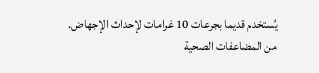يُستخدم قديما بجرعات 10 غرامات لإحداث الإجهاض.
من المضاعفات الصحية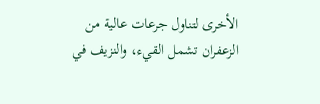الأخرى لتناول جرعات عالية من الزعفران تشمل القيء، والنزيف في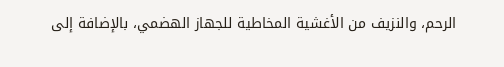الرحم، والنزيف من الأغشية المخاطية للجهاز الهضمي، بالإضافة إلى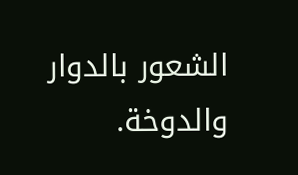الشعور بالدوار والدوخة.